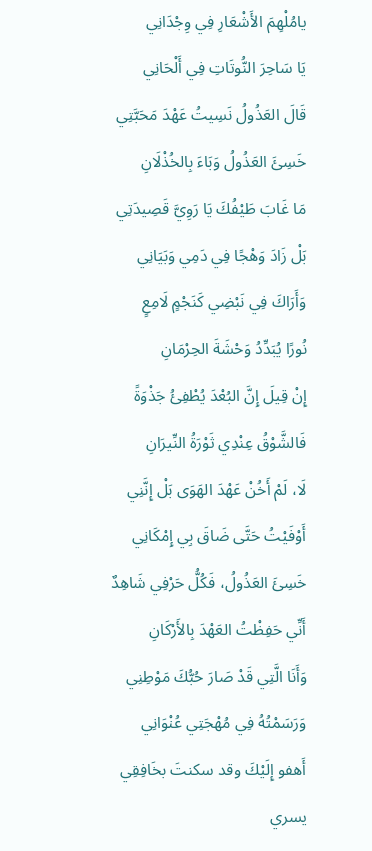يامُلْهِمَ الأَشْعَارِ فِي وِجْدَانِي
يَا سَاحِرَ النُّوتَاتِ فِي أَلْحَانِي
قَالَ العَذُولُ نَسِيتُ عَهْدَ مَحَبَّتِي
خَسِئَ العَذُولُ وَبَاءَ بِالخُذْلَانِ
مَا غَابَ طَيْفُكَ يَا رَوِيَّ قَصِيدَتِي
بَلْ زَادَ وَهْجًا فِي دَمِي وَبَيَانِي
وَأَرَاكَ فِي نَبْضِي كَنَجْمٍ لَامِعٍ
نُورًا يُبَدِّدُ وَحْشَةَ الحِرْمَانِ
إِنْ قِيلَ إِنَّ البُعْدَ يُطْفِئُ جَذْوَةً
فَالشَّوْقُ عِنْدِي ثَوْرَةُ النِّيرَانِ
لَا، لَمْ أَخُنْ عَهْدَ الهَوَى بَلْ إِنَّنِي
أَوْفَيْتُ حَتَّى ضَاقَ بِي إِمْكَانِي
خَسِئَ العَذُولُ، فَكُلُّ حَرْفِي شَاهِدٌ
أَنِّي حَفِظْتُ العَهْدَ بِالأَرْكَانِ
وَأَنَا الَّتِي قَدْ صَارَ حُبُّكَ مَوْطِنِي
وَرَسَمْتُهُ فِي مُهْجَتِي عُنْوَانِي
أَهفو إِلَيْكَ وقد سكنتَ بخَافِقِي
يسري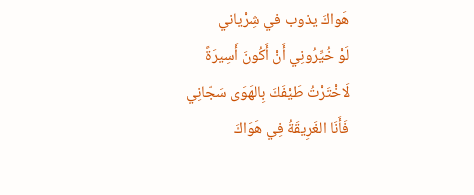هَواكَ يذوب في شِرْياني
لَوْ خُيِّرُونِي أَنْ أَكُونَ أَسِيرَةً
لَاخْتَرْتُ طَيْفَكَ بِالهَوَى سَجّانِي
فَأَنَا الغَرِيقَةُ فِي هَوَاكَ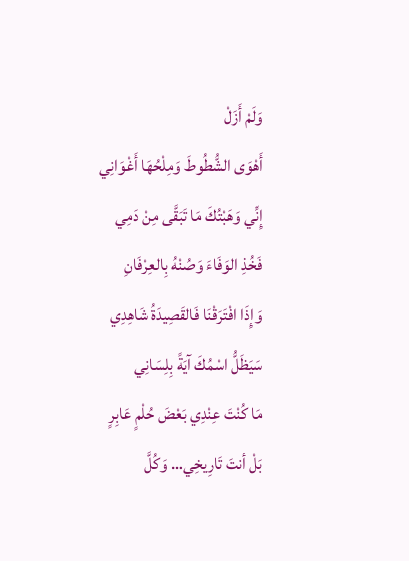وَلَمْ أَزَلْ
أَهْوَى الشُّطُوطَ وَمِلْحُهَا أَغْوَانِي
إِنِّي وَهَبْتُكَ مَا تَبَقَّى مِنْ دَمِي
فَخُذِ الوَفَاءَ وَصُنْهُ بِالعِرْفَانِ
وَإِذَا افْتَرَقْنَا فَالقَصِيدَةُ شَاهِدِي
سَيَظَلُّ اسْمُكَ آيَةً بِلِسَانِي
مَا كُنْتَ عِنْدِي بَعْضَ حُلْمٍ عَابِرٍ
بَلْ أنتَ تَارِيخِي… وَكُلَّ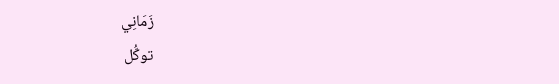زَمَانِي
توكُّل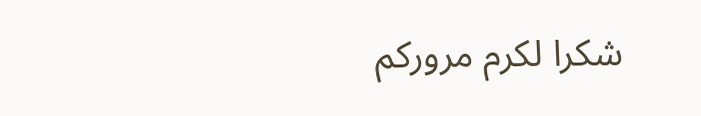شكرا لكرم مروركم